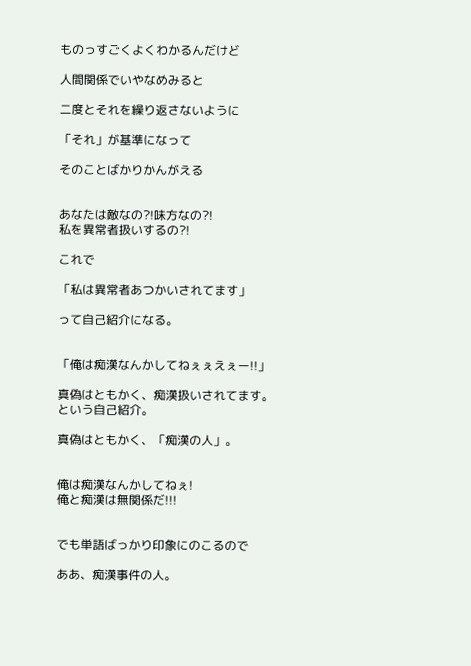ものっすごくよくわかるんだけど

人間関係でいやなめみると

二度とそれを繰り返さないように

「それ」が基準になって

そのことばかりかんがえる


あなたは敵なの?!味方なの?!
私を異常者扱いするの?!

これで

「私は異常者あつかいされてます」

って自己紹介になる。


「俺は痴漢なんかしてねぇぇえぇー!!」

真偽はともかく、痴漢扱いされてます。
という自己紹介。

真偽はともかく、「痴漢の人」。


俺は痴漢なんかしてねぇ!
俺と痴漢は無関係だ!!!


でも単語ばっかり印象にのこるので

ああ、痴漢事件の人。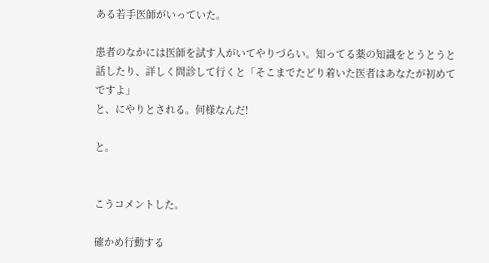ある若手医師がいっていた。

患者のなかには医師を試す人がいてやりづらい。知ってる薬の知識をとうとうと話したり、詳しく問診して行くと「そこまでたどり着いた医者はあなたが初めてですよ」
と、にやりとされる。何様なんだ!

と。


こうコメントした。

確かめ行動する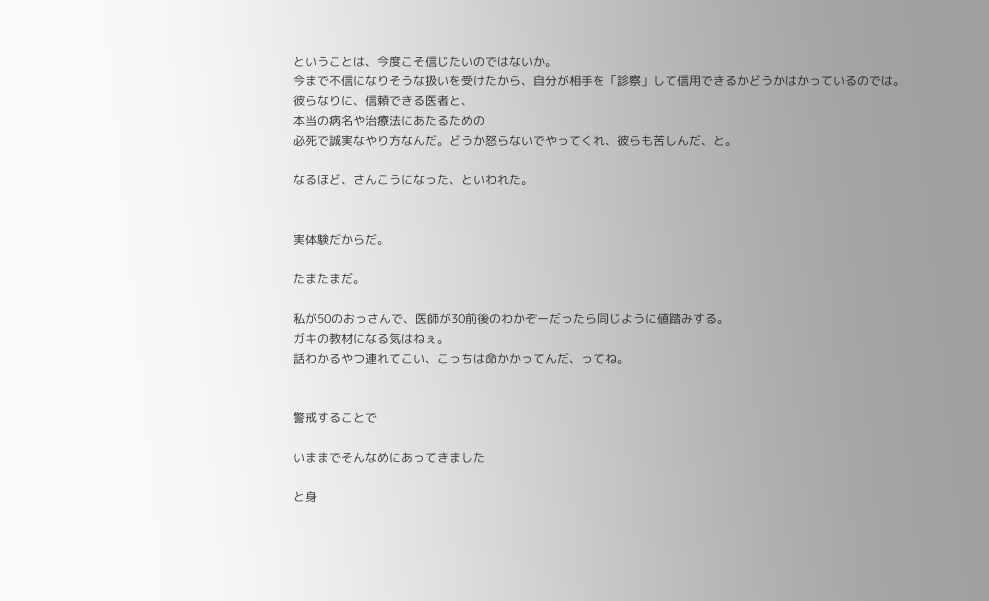ということは、今度こそ信じたいのではないか。
今まで不信になりそうな扱いを受けたから、自分が相手を「診察」して信用できるかどうかはかっているのでは。
彼らなりに、信頼できる医者と、
本当の病名や治療法にあたるための
必死で誠実なやり方なんだ。どうか怒らないでやってくれ、彼らも苦しんだ、と。

なるほど、さんこうになった、といわれた。


実体験だからだ。

たまたまだ。

私が50のおっさんで、医師が30前後のわかぞーだったら同じように値踏みする。
ガキの教材になる気はねぇ。
話わかるやつ連れてこい、こっちは命かかってんだ、ってね。


警戒することで

いままでそんなめにあってきました

と身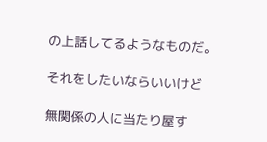の上話してるようなものだ。

それをしたいならいいけど

無関係の人に当たり屋す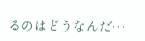るのはどうなんだ…